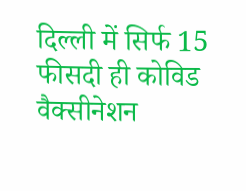दिल्ली में सिर्फ 15 फीसदी ही कोविड वैक्सीनेशन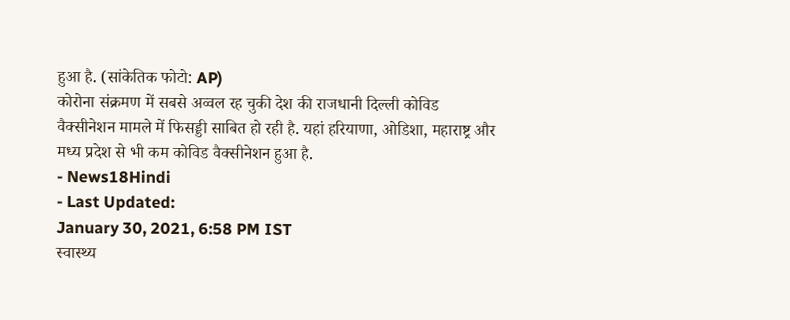हुआ है. (सांकेतिक फोटो: AP)
कोरोना संक्रमण में सबसे अव्वल रह चुकी देश की राजधानी दिल्ली कोविड वैक्सीनेशन मामले में फिसड्डी साबित हो रही है. यहां हरियाणा, ओडिशा, महाराष्ट्र और मध्य प्रदेश से भी कम कोविड वैक्सीनेशन हुआ है.
- News18Hindi
- Last Updated:
January 30, 2021, 6:58 PM IST
स्वास्थ्य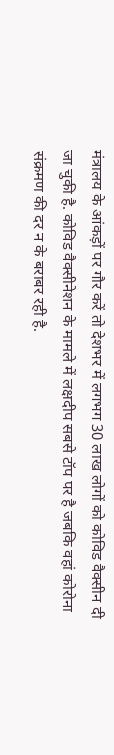मंत्रालय के आंकड़ों पर गौर करें तो देशभर में लगभग 30 लाख लोगों को कोविड वैक्सीन दी जा चुकी है. कोविड वैक्सीनेशन के मामले में लक्षदीप सबसे टॉप पर है जबकि वहां कोरोना संक्रमण की दर न के बराबर रही है.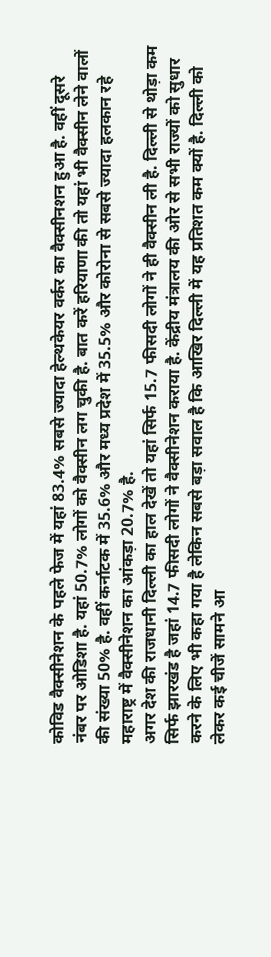कोविड वैक्सीनेशन के पहले फेज में यहां 83.4% सबसे ज्यादा हेल्थकेयर वर्कर का वैक्सीनशन हुआ है. वहीं दूसरे नंबर पर ओडिशा है. यहां 50.7% लोगों को वैक्सीन लग चुकी है. बात करें हरियाणा की तो यहां भी वैक्सीन लेने वालों की संख्या 50% है. वहीं कर्नाटक में 35.6% और मध्य प्रदेश में 35.5% और कोरोना से सबसे ज्यादा हलकान रहे महाराष्ट्र में वैक्सीनेशन का आंकड़ा 20.7% है.
अगर देश की राजधानी दिल्ली का हाल देखें तो यहां सिर्फ 15.7 फीसदी लोगों ने ही वैक्सीन ली है. दिल्ली से थोड़ा कम सिर्फ झारखंड है जहां 14.7 फीसदी लोगों ने वैक्सीनेशन कराया है. केंद्रीय मंत्रालय की ओर से सभी राज्यों को सुधार करने के लिए भी कहा गया है लेकिन सबसे बड़ा सवाल है कि आखिर दिल्ली में यह प्रतिशत कम क्यों है. दिल्ली को लेकर कई चीजें सामने आ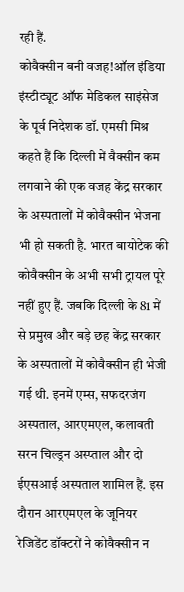रही हैं.
कोवैक्सीन बनी वजह!ऑल इंडिया इंस्टीट्यूट ऑफ मेडिकल साइंसेज के पूर्व निदेशक डॉ. एमसी मिश्र कहते हैं कि दिल्ली में वैक्सीन कम लगवाने की एक वजह केंद्र सरकार के अस्पतालों में कोवैक्सीन भेजना भी हो सकती है. भारत बायोटेक की कोवैक्सीन के अभी सभी ट्रायल पूरे नहीं हुए हैं. जबकि दिल्ली के 81 में से प्रमुख और बड़े छह केंद्र सरकार के अस्पतालों में कोवैक्सीन ही भेजी गई थी. इनमें एम्स, सफदरजंग अस्पताल, आरएमएल, कलावती सरन चिल्ड्रन अस्प्ताल और दो ईएसआई अस्पताल शामिल हैं. इस दौरान आरएमएल के जूनियर रेजिडेंट डॉक्टरों ने कोवैक्सीन न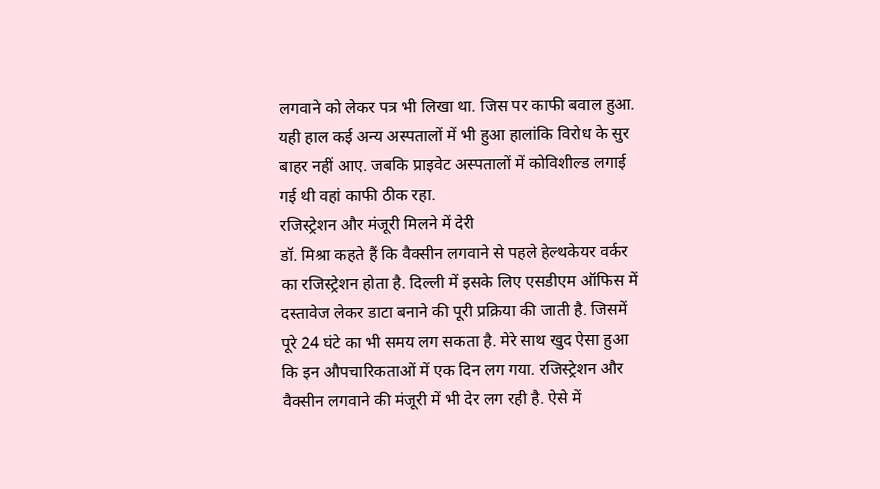लगवाने को लेकर पत्र भी लिखा था. जिस पर काफी बवाल हुआ. यही हाल कई अन्य अस्पतालों में भी हुआ हालांकि विरोध के सुर बाहर नहीं आए. जबकि प्राइवेट अस्पतालों में कोविशील्ड लगाई गई थी वहां काफी ठीक रहा.
रजिस्ट्रेशन और मंजूरी मिलने में देरी
डॉ. मिश्रा कहते हैं कि वैक्सीन लगवाने से पहले हेल्थकेयर वर्कर का रजिस्ट्रेशन होता है. दिल्ली में इसके लिए एसडीएम ऑफिस में दस्तावेज लेकर डाटा बनाने की पूरी प्रक्रिया की जाती है. जिसमें पूरे 24 घंटे का भी समय लग सकता है. मेरे साथ खुद ऐसा हुआ कि इन औपचारिकताओं में एक दिन लग गया. रजिस्ट्रेशन और वैक्सीन लगवाने की मंजूरी में भी देर लग रही है. ऐसे में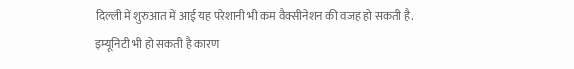दिल्ली में शुरुआत में आई यह परेशानी भी कम वैक्सीनेशन की वजह हो सकती है.
इम्यूनिटी भी हो सकती है कारण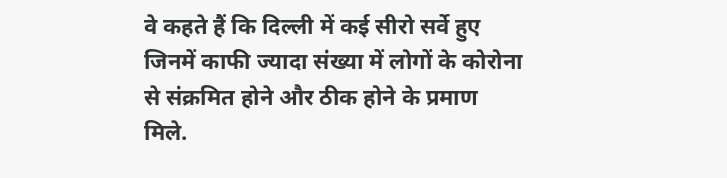वे कहते हैं कि दिल्ली में कई सीरो सर्वे हुए जिनमें काफी ज्यादा संख्या में लोगों के कोरोना से संक्रमित होने और ठीक होने के प्रमाण मिले.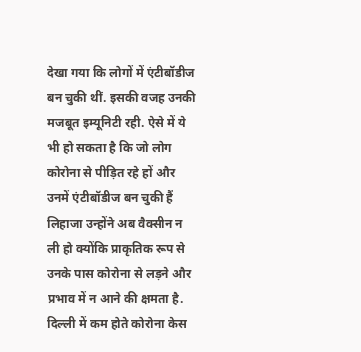देखा गया कि लोगों में एंटीबॉडीज बन चुकी थीं. इसकी वजह उनकी मजबूत इम्यूनिटी रही. ऐसे में ये भी हो सकता है कि जो लोग कोरोना से पीड़ित रहे हों और उनमें एंटीबॉडीज बन चुकी हैं लिहाजा उन्होंने अब वैक्सीन न ली हो क्योंकि प्राकृतिक रूप से उनके पास कोरोना से लड़ने और प्रभाव में न आने की क्षमता है.
दिल्ली में कम होते कोरोना केस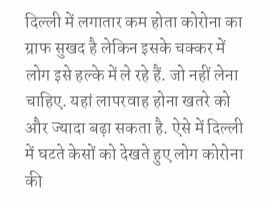दिल्ली में लगातार कम होता कोरोना का ग्राफ सुखद है लेकिन इसके चक्कर में लोग इसे हल्के में ले रहे हैं. जो नहीं लेना चाहिए. यहां लापरवाह होना खतरे को और ज्यादा बढ़ा सकता है. ऐसे में दिल्ली में घटते केसों को देखते हुए लोग कोरोना की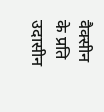वैक्सीन के प्रति उदासीन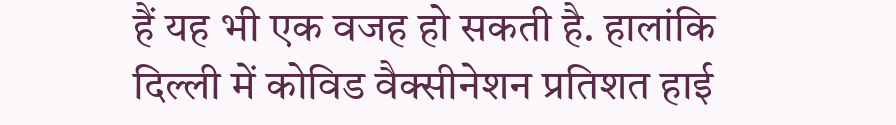हैं यह भी एक वजह हो सकती है. हालांकि दिल्ली में कोविड वैक्सीनेशन प्रतिशत हाई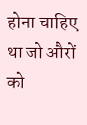होना चाहिए था जो औरों को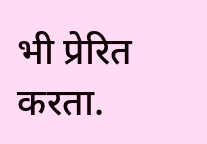भी प्रेरित करता.